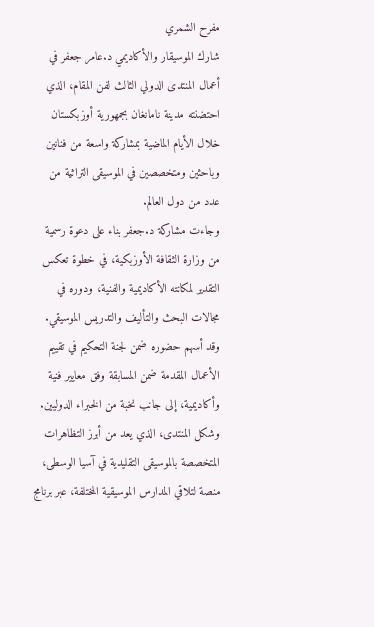مفرح الشمري
شارك الموسيقار والأكاديمي د.عامر جعفر في أعمال المنتدى الدولي الثالث لفن المقام، الذي احتضنته مدينة نامانغان بجمهورية أوزبكستان خلال الأيام الماضية بمشاركة واسعة من فنانين وباحثين ومتخصصين في الموسيقى التراثية من عدد من دول العالم.
وجاءت مشاركة د.جعفر بناء على دعوة رسمية من وزارة الثقافة الأوزبكية، في خطوة تعكس التقدير لمكانته الأكاديمية والفنية، ودوره في مجالات البحث والتأليف والتدريس الموسيقي. وقد أسهم حضوره ضمن لجنة التحكيم في تقييم الأعمال المقدمة ضمن المسابقة وفق معايير فنية وأكاديمية، إلى جانب نخبة من الخبراء الدوليين.
وشكل المنتدى، الذي يعد من أبرز التظاهرات المتخصصة بالموسيقى التقليدية في آسيا الوسطى، منصة لتلاقي المدارس الموسيقية المختلفة، عبر برنامج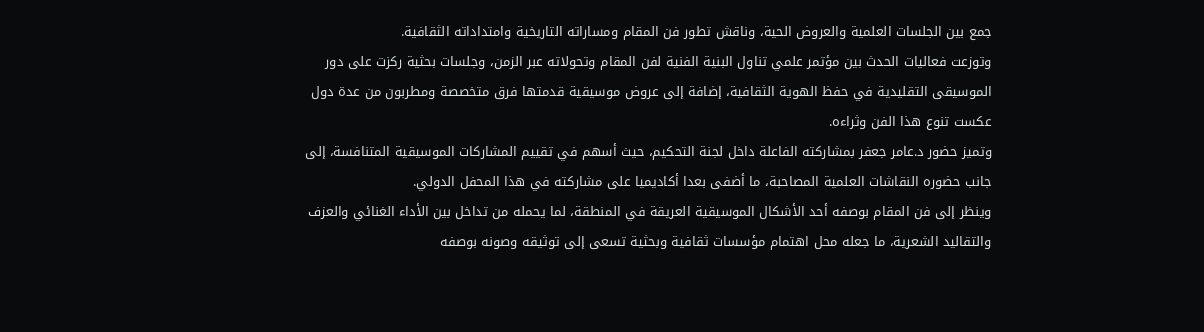جمع بين الجلسات العلمية والعروض الحية، وناقش تطور فن المقام ومساراته التاريخية وامتداداته الثقافية.
وتوزعت فعاليات الحدث بين مؤتمر علمي تناول البنية الفنية لفن المقام وتحولاته عبر الزمن، وجلسات بحثية ركزت على دور الموسيقى التقليدية في حفظ الهوية الثقافية، إضافة إلى عروض موسيقية قدمتها فرق متخصصة ومطربون من عدة دول عكست تنوع هذا الفن وثراءه.
وتميز حضور د.عامر جعفر بمشاركته الفاعلة داخل لجنة التحكيم، حيث أسهم في تقييم المشاركات الموسيقية المتنافسة، إلى جانب حضوره النقاشات العلمية المصاحبة، ما أضفى بعدا أكاديميا على مشاركته في هذا المحفل الدولي.
وينظر إلى فن المقام بوصفه أحد الأشكال الموسيقية العريقة في المنطقة، لما يحمله من تداخل بين الأداء الغنائي والعزف والتقاليد الشعرية، ما جعله محل اهتمام مؤسسات ثقافية وبحثية تسعى إلى توثيقه وصونه بوصفه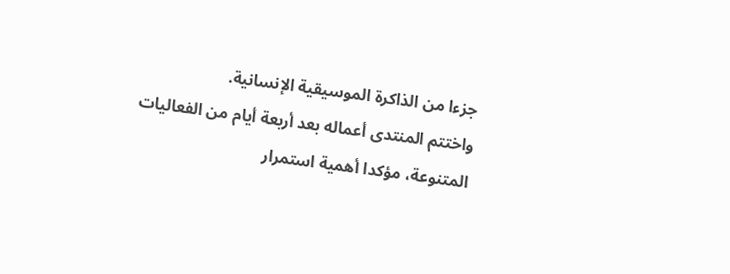جزءا من الذاكرة الموسيقية الإنسانية.
واختتم المنتدى أعماله بعد أربعة أيام من الفعاليات المتنوعة، مؤكدا أهمية استمرار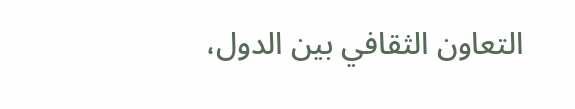التعاون الثقافي بين الدول،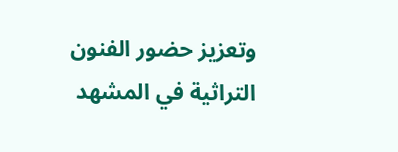وتعزيز حضور الفنون التراثية في المشهد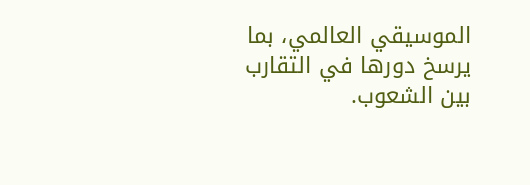الموسيقي العالمي، بما يرسخ دورها في التقارب بين الشعوب.